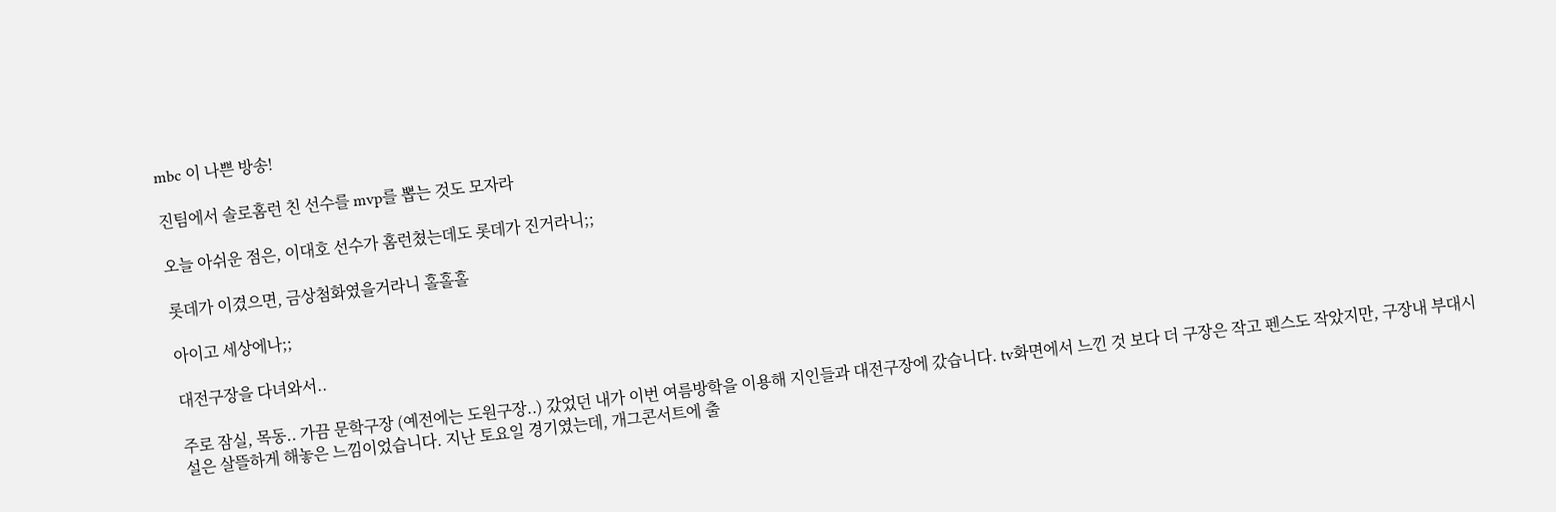mbc 이 나쁜 방송!

진팀에서 솔로홈런 친 선수를 mvp를 뽑는 것도 모자라

오늘 아쉬운 점은, 이대호 선수가 홈런쳤는데도 롯데가 진거라니;;

롯데가 이겼으면, 금상첨화였을거라니 홀홀홀

아이고 세상에나;;

대전구장을 다녀와서..

주로 잠실, 목동.. 가끔 문학구장 (예전에는 도원구장..) 갔었던 내가 이번 여름방학을 이용해 지인들과 대전구장에 갔습니다. tv화면에서 느낀 것 보다 더 구장은 작고 펜스도 작았지만, 구장내 부대시설은 살뜰하게 해놓은 느낌이었습니다. 지난 토요일 경기였는데, 개그콘서트에 출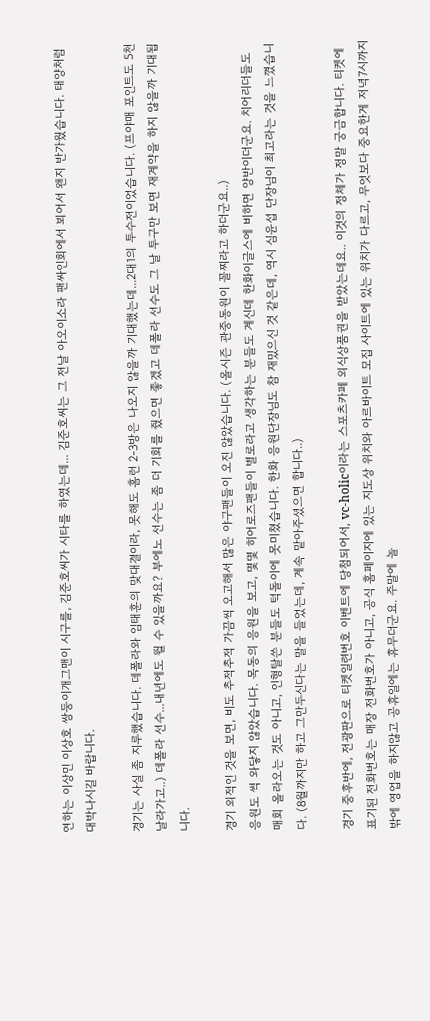연하는 이상민 이상호 쌍둥이개그맨이 시구를, 김준호씨가 시타를 하였는데... 김준호씨는 그 전날 아오이소라 팬싸인회에서 뵈어서 왠지 반가웠습니다. 태양처럼 대박나시길 바랍니다.

경기는 사실 좀 지루했습니다. 데폴라와 임태훈의 맞대결이라, 못해도 홈런 2-3방은 나오지 않을까 기대했는데...2대1의 투수전이었습니다. (프야매 포인트도 5천 날라가고..) 데폴라 선수...내년에도 뛸 수 있을까요? 부에노 선수는 좀 더 기회를 줬으면 좋겠고 데폴라 선수도 그 날 투구만 보면 재계약을 하지 않을까 기대됩니다.

경기 외적인 것을 보면, 비도 추적추적 가끔씩 오고해서 많은 야구팬들이 오진 않았습니다. (올시즌 관중동원이 꼴찌라고 하더군요..)
응원도 썩 와닿지 않았습니다. 목동의 응원을 보고, 몇몇 히어로즈팬들이 별로라고 생각하는 분들도 계신데 한화이글스에 비하면 양반이더군요. 치어리더들도 매회 올라오는 것도 아니고, 인형탈쓴 분들도 턱돌이에 못미쳤습니다. 한화 응원단장님도 참 재밌으신 것 같은데, 역시 심윤섭 단장님이 최고라는 것을 느꼈습니다. (8월까지만 하고 그만두신다는 말을 들었는데, 계속 맡아주셨으면 합니다..)

경기 중후반에, 전광판으로 티켓일련번호 이벤트에 당첨되어서, vc-holic이라는 스포츠카페 외식상품권을 받았는데요.. 이것의 정체가 정말 궁금합니다. 티켓에 표기된 전화번호는 매장 전화번호가 아니고, 공식 홈페이지에 있는 지도상 위치와 아르바이트 모집 사이트에 있는 위치가 다르고, 무엇보다 중요한게 저녁7시까지 밖에 영업을 하지않고 공휴일에는 휴무더군요. 주말에 놀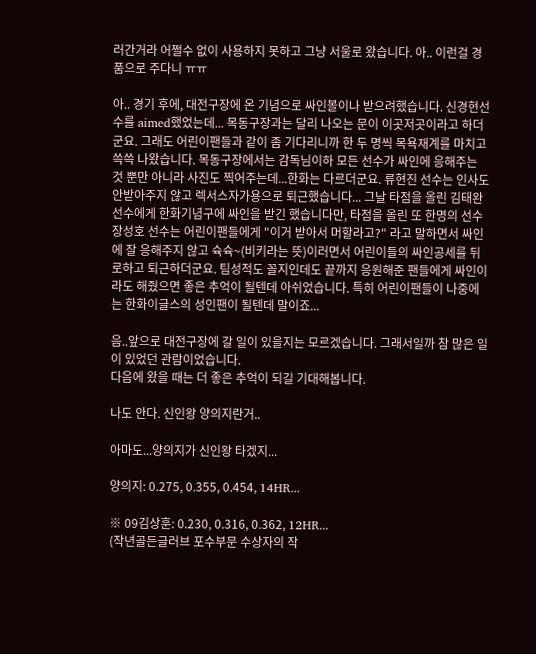러간거라 어쩔수 없이 사용하지 못하고 그냥 서울로 왔습니다. 아.. 이런걸 경품으로 주다니 ㅠㅠ

아.. 경기 후에, 대전구장에 온 기념으로 싸인볼이나 받으려했습니다. 신경현선수를 aimed했었는데... 목동구장과는 달리 나오는 문이 이곳저곳이라고 하더군요. 그래도 어린이팬들과 같이 좀 기다리니까 한 두 명씩 목욕재계를 마치고 쓱쓱 나왔습니다. 목동구장에서는 감독님이하 모든 선수가 싸인에 응해주는 것 뿐만 아니라 사진도 찍어주는데...한화는 다르더군요. 류현진 선수는 인사도 안받아주지 않고 렉서스자가용으로 퇴근했습니다... 그날 타점을 올린 김태완 선수에게 한화기념구에 싸인을 받긴 했습니다만, 타점을 올린 또 한명의 선수 장성호 선수는 어린이팬들에게 "이거 받아서 머할라고?" 라고 말하면서 싸인에 잘 응해주지 않고 슉슉~(비키라는 뜻)이러면서 어린이들의 싸인공세를 뒤로하고 퇴근하더군요. 팀성적도 꼴지인데도 끝까지 응원해준 팬들에게 싸인이라도 해줬으면 좋은 추억이 될텐데 아쉬었습니다. 특히 어린이팬들이 나중에는 한화이글스의 성인팬이 될텐데 말이죠...

음..앞으로 대전구장에 갈 일이 있을지는 모르겠습니다. 그래서일까 참 많은 일이 있었던 관람이었습니다.
다음에 왔을 때는 더 좋은 추억이 되길 기대해봅니다.

나도 안다. 신인왕 양의지란거..

아마도...양의지가 신인왕 타겠지...

양의지: 0.275, 0.355, 0.454, 14HR...

※ 09김상훈: 0.230, 0.316, 0.362, 12HR...
(작년골든글러브 포수부문 수상자의 작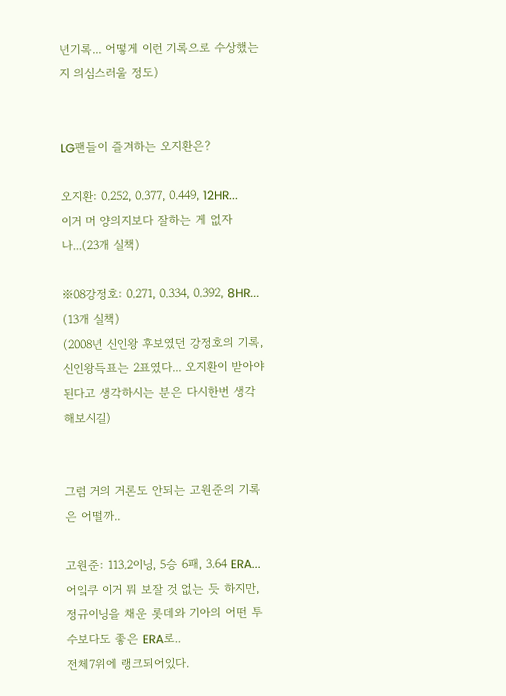년기록... 어떻게 이런 기록으로 수상했는지 의심스러울 정도)


LG팬들이 즐겨하는 오지환은?

오지환: 0.252, 0.377, 0.449, 12HR...
이거 머 양의지보다 잘하는 게 없자나...(23개 실책)

※08강정호: 0.271, 0.334, 0.392, 8HR... (13개 실책)
(2008년 신인왕 후보였던 강정호의 기록, 신인왕득표는 2표였다... 오지환이 받아야된다고 생각하시는 분은 다시한번 생각해보시길)


그럼 거의 거론도 안되는 고원준의 기록은 어떨까..

고원준: 113.2이닝, 5승 6패, 3.64 ERA...
어잌쿠 이거 뭐 보잘 것 없는 듯 하지만, 정규이닝을 채운 롯데와 기아의 어떤 투수보다도 좋은 ERA로..
전체7위에 랭크되어있다.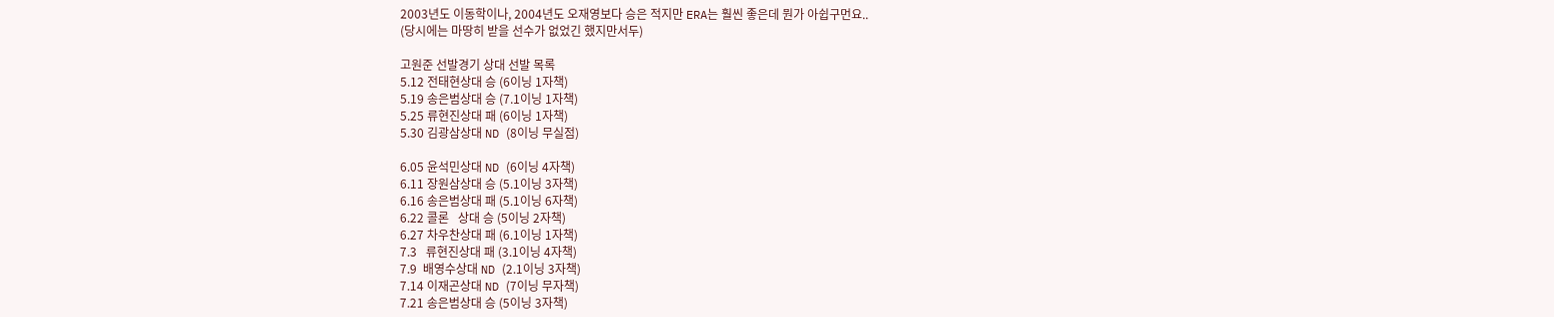2003년도 이동학이나, 2004년도 오재영보다 승은 적지만 ERA는 훨씬 좋은데 뭔가 아쉽구먼요..
(당시에는 마땅히 받을 선수가 없었긴 했지만서두)

고원준 선발경기 상대 선발 목록
5.12 전태현상대 승 (6이닝 1자책)
5.19 송은범상대 승 (7.1이닝 1자책)
5.25 류현진상대 패 (6이닝 1자책)
5.30 김광삼상대 ND (8이닝 무실점)

6.05 윤석민상대 ND (6이닝 4자책)
6.11 장원삼상대 승 (5.1이닝 3자책)
6.16 송은범상대 패 (5.1이닝 6자책)
6.22 콜론   상대 승 (5이닝 2자책)
6.27 차우찬상대 패 (6.1이닝 1자책)
7.3   류현진상대 패 (3.1이닝 4자책)
7.9  배영수상대 ND (2.1이닝 3자책)
7.14 이재곤상대 ND (7이닝 무자책)
7.21 송은범상대 승 (5이닝 3자책)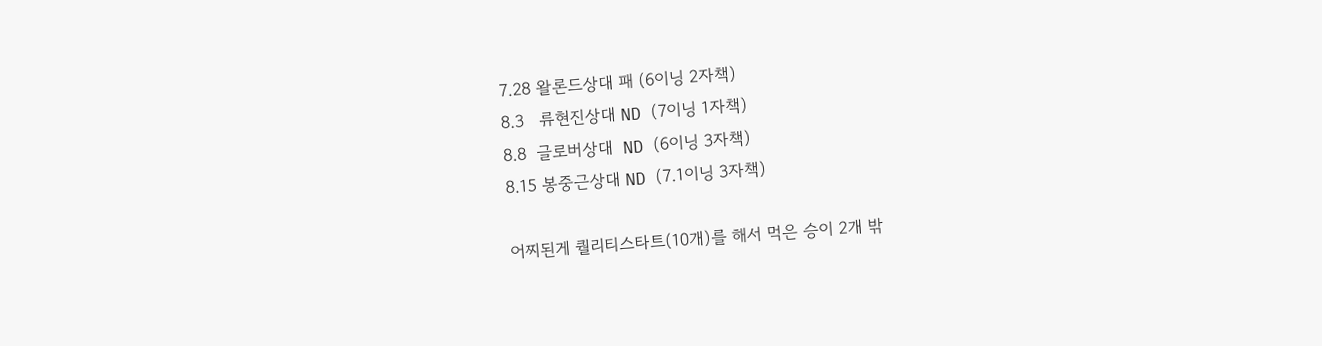7.28 왈론드상대 패 (6이닝 2자책)
8.3   류현진상대 ND (7이닝 1자책)
8.8  글로버상대  ND (6이닝 3자책)
8.15 봉중근상대 ND (7.1이닝 3자책)

어찌된게 퀄리티스타트(10개)를 해서 먹은 승이 2개 밖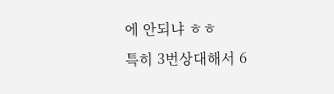에 안되냐 ㅎㅎ
특히 3번상대해서 6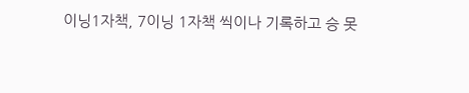이닝1자책, 7이닝 1자책 씩이나 기록하고 승 못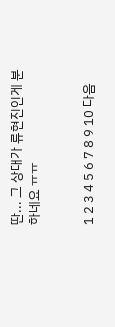딴... 그 상대가 류현진인게 분하네요 ㅠㅠ


1 2 3 4 5 6 7 8 9 10 다음